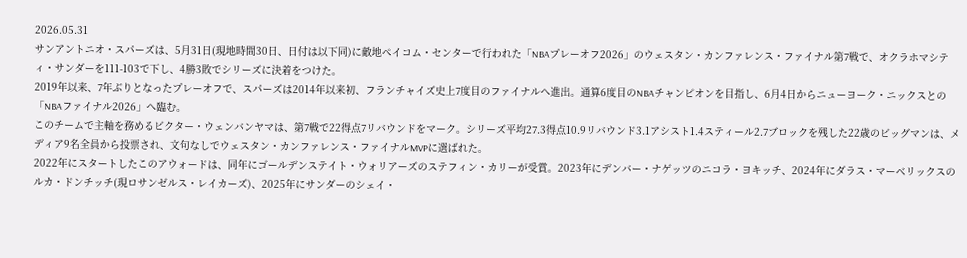2026.05.31
サンアントニオ・スパーズは、5月31日(現地時間30日、日付は以下同)に敵地ペイコム・センターで行われた「NBAプレーオフ2026」のウェスタン・カンファレンス・ファイナル第7戦で、オクラホマシティ・サンダーを111-103で下し、4勝3敗でシリーズに決着をつけた。
2019年以来、7年ぶりとなったプレーオフで、スパーズは2014年以来初、フランチャイズ史上7度目のファイナルへ進出。通算6度目のNBAチャンピオンを目指し、6月4日からニューヨーク・ニックスとの「NBAファイナル2026」へ臨む。
このチームで主軸を務めるビクター・ウェンバンヤマは、第7戦で22得点7リバウンドをマーク。シリーズ平均27.3得点10.9リバウンド3.1アシスト1.4スティール2.7ブロックを残した22歳のビッグマンは、メディア9名全員から投票され、文句なしでウェスタン・カンファレンス・ファイナルMVPに選ばれた。
2022年にスタートしたこのアウォードは、同年にゴールデンステイト・ウォリアーズのステフィン・カリーが受賞。2023年にデンバー・ナゲッツのニコラ・ヨキッチ、2024年にダラス・マーベリックスのルカ・ドンチッチ(現ロサンゼルス・レイカーズ)、2025年にサンダーのシェイ・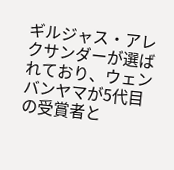ギルジャス・アレクサンダーが選ばれており、ウェンバンヤマが5代目の受賞者と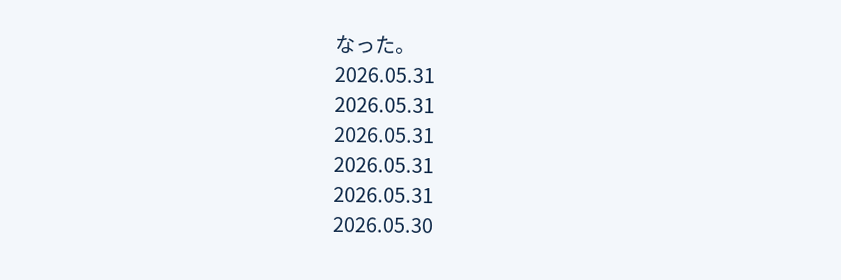なった。
2026.05.31
2026.05.31
2026.05.31
2026.05.31
2026.05.31
2026.05.30